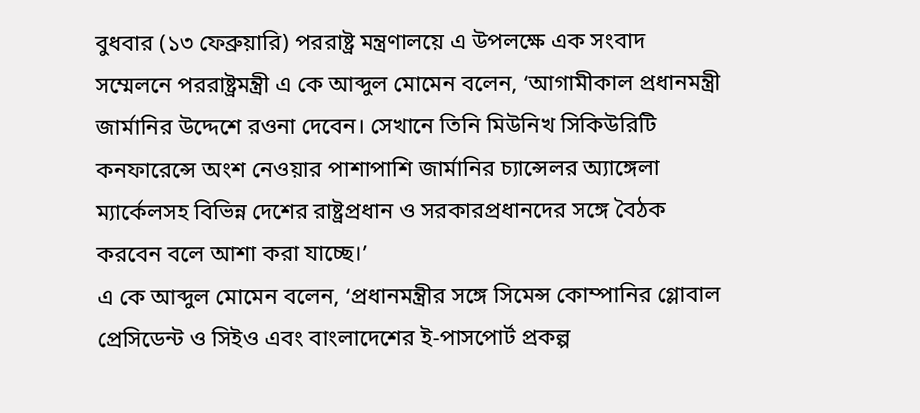বুধবার (১৩ ফেব্রুয়ারি) পররাষ্ট্র মন্ত্রণালয়ে এ উপলক্ষে এক সংবাদ সম্মেলনে পররাষ্ট্রমন্ত্রী এ কে আব্দুল মোমেন বলেন, ‘আগামীকাল প্রধানমন্ত্রী জার্মানির উদ্দেশে রওনা দেবেন। সেখানে তিনি মিউনিখ সিকিউরিটি কনফারেন্সে অংশ নেওয়ার পাশাপাশি জার্মানির চ্যান্সেলর অ্যাঙ্গেলা ম্যার্কেলসহ বিভিন্ন দেশের রাষ্ট্রপ্রধান ও সরকারপ্রধানদের সঙ্গে বৈঠক করবেন বলে আশা করা যাচ্ছে।’
এ কে আব্দুল মোমেন বলেন, ‘প্রধানমন্ত্রীর সঙ্গে সিমেন্স কোম্পানির গ্লোবাল প্রেসিডেন্ট ও সিইও এবং বাংলাদেশের ই-পাসপোর্ট প্রকল্প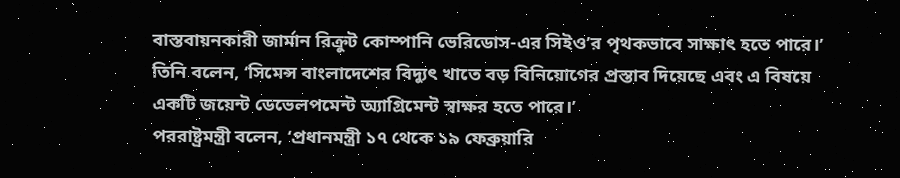বাস্তবায়নকারী জার্মান রিক্রুট কোম্পানি ভেরিডোস-এর সিইও’র পৃথকভাবে সাক্ষাৎ হতে পারে।’ তিনি বলেন, ‘সিমেন্স বাংলাদেশের বিদ্যুৎ খাতে বড় বিনিয়োগের প্রস্তাব দিয়েছে এবং এ বিষয়ে একটি জয়েন্ট ডেভেলপমেন্ট অ্যাগ্রিমেন্ট স্বাক্ষর হতে পারে।’
পররাষ্ট্রমন্ত্রী বলেন, ‘প্রধানমন্ত্রী ১৭ থেকে ১৯ ফেব্রুয়ারি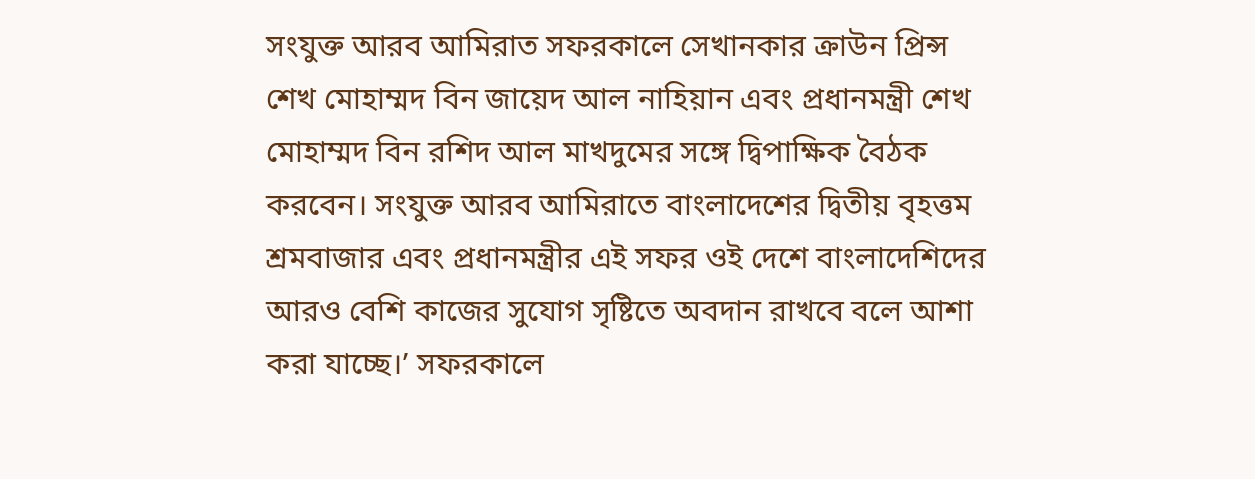সংযুক্ত আরব আমিরাত সফরকালে সেখানকার ক্রাউন প্রিন্স শেখ মোহাম্মদ বিন জায়েদ আল নাহিয়ান এবং প্রধানমন্ত্রী শেখ মোহাম্মদ বিন রশিদ আল মাখদুমের সঙ্গে দ্বিপাক্ষিক বৈঠক করবেন। সংযুক্ত আরব আমিরাতে বাংলাদেশের দ্বিতীয় বৃহত্তম শ্রমবাজার এবং প্রধানমন্ত্রীর এই সফর ওই দেশে বাংলাদেশিদের আরও বেশি কাজের সুযোগ সৃষ্টিতে অবদান রাখবে বলে আশা করা যাচ্ছে।’ সফরকালে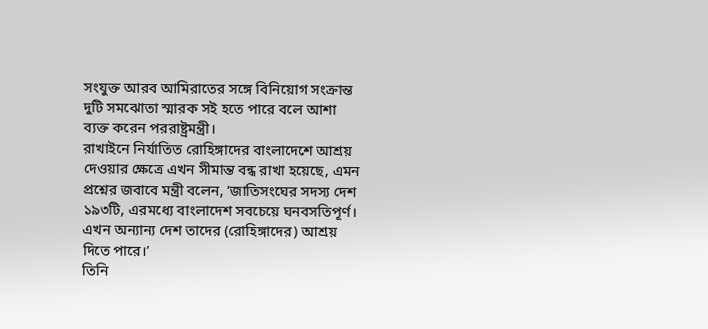সংযুক্ত আরব আমিরাতের সঙ্গে বিনিয়োগ সংক্রান্ত দুটি সমঝোতা স্মারক সই হতে পারে বলে আশা ব্যক্ত করেন পররাষ্ট্রমন্ত্রী।
রাখাইনে নির্যাতিত রোহিঙ্গাদের বাংলাদেশে আশ্রয় দেওয়ার ক্ষেত্রে এখন সীমান্ত বন্ধ রাখা হয়েছে, এমন প্রশ্নের জবাবে মন্ত্রী বলেন, ‘জাতিসংঘের সদস্য দেশ ১৯৩টি, এরমধ্যে বাংলাদেশ সবচেয়ে ঘনবসতিপূর্ণ। এখন অন্যান্য দেশ তাদের (রোহিঙ্গাদের) আশ্রয় দিতে পারে।’
তিনি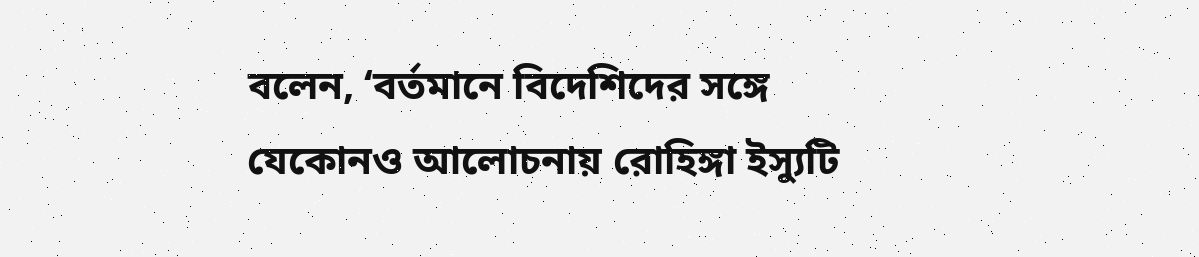বলেন, ‘বর্তমানে বিদেশিদের সঙ্গে যেকোনও আলোচনায় রোহিঙ্গা ইস্যুটি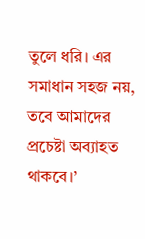তুলে ধরি। এর সমাধান সহজ নয়, তবে আমাদের প্রচেষ্টা অব্যাহত থাকবে।’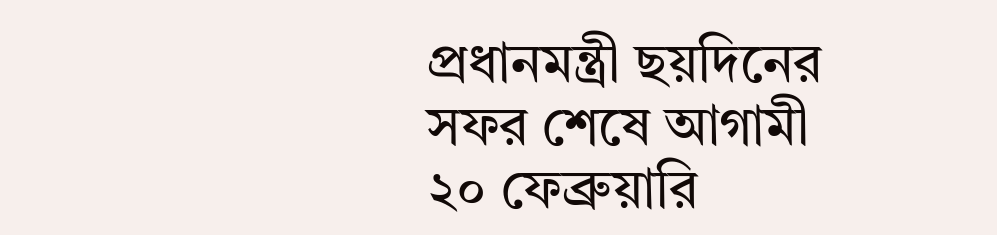প্রধানমন্ত্রী ছয়দিনের সফর শেষে আগামী ২০ ফেব্রুয়ারি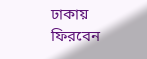ঢাকায় ফিরবেন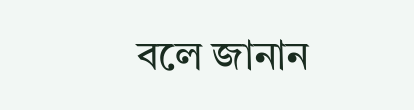বলে জানান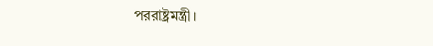পররাষ্ট্রমন্ত্রী।